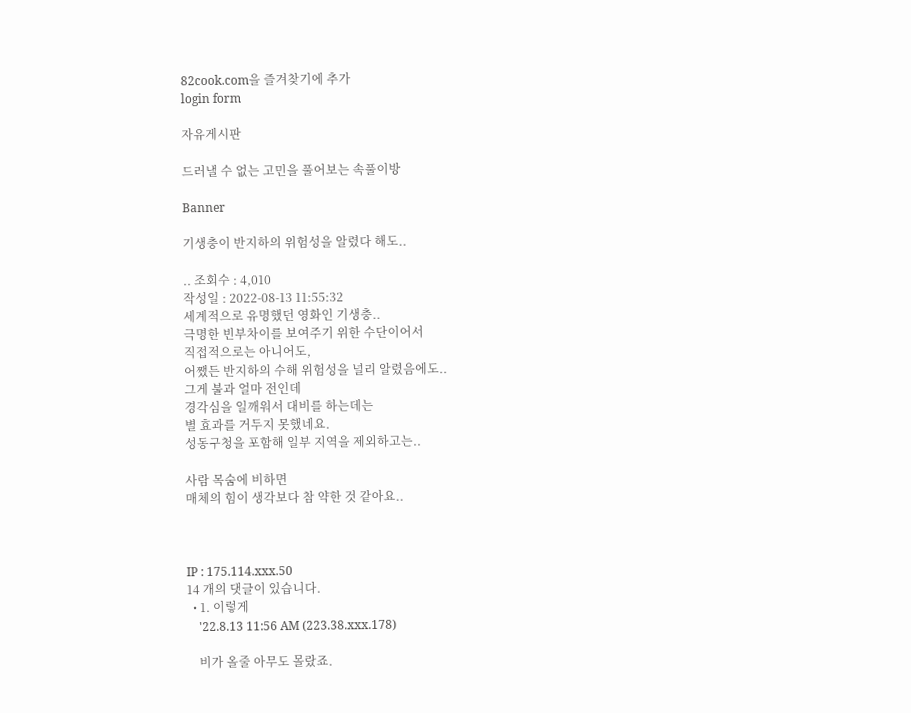82cook.com을 즐겨찾기에 추가
login form

자유게시판

드러낼 수 없는 고민을 풀어보는 속풀이방

Banner

기생충이 반지하의 위험성을 알렸다 해도..

.. 조회수 : 4,010
작성일 : 2022-08-13 11:55:32
세계적으로 유명했던 영화인 기생충..
극명한 빈부차이를 보여주기 위한 수단이어서
직접적으로는 아니어도,
어쨌든 반지하의 수해 위험성을 널리 알렸음에도..
그게 불과 얼마 전인데
경각심을 일깨워서 대비를 하는데는
별 효과를 거두지 못했네요.
성동구청을 포함해 일부 지역을 제외하고는..

사람 목숨에 비하면
매체의 힘이 생각보다 참 약한 것 같아요..



IP : 175.114.xxx.50
14 개의 댓글이 있습니다.
  • 1. 이렇게
    '22.8.13 11:56 AM (223.38.xxx.178)

    비가 올줄 아무도 몰랐죠.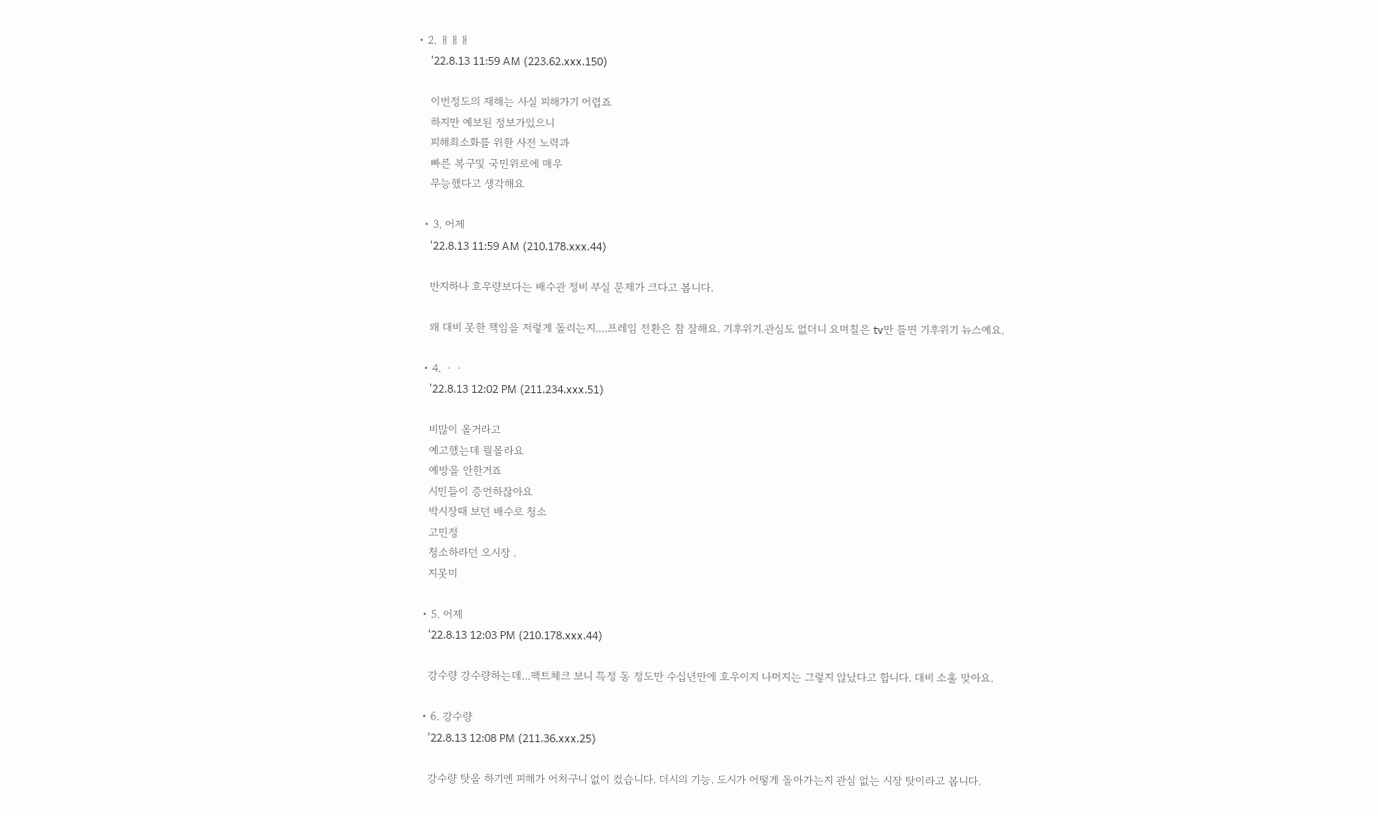• 2. ㅐㅐㅐ
    '22.8.13 11:59 AM (223.62.xxx.150)

    이번정도의 재해는 사실 피해가기 어렵죠
    하지만 예보된 정보가있으니
    피해최소화를 위한 사전 노력과
    빠른 복구및 국민위로에 매우
    무능했다고 생각해요

  • 3. 어제
    '22.8.13 11:59 AM (210.178.xxx.44)

    반지하나 호우량보다는 배수관 정비 부실 문제가 크다고 봅니다.

    왜 대비 못한 책임을 저렇게 돌리는지....프레임 전환은 참 잘해요. 기후위기.관심도 없더니 요며칠은 tv만 틀면 기후위기 뉴스예요.

  • 4. ㆍㆍ
    '22.8.13 12:02 PM (211.234.xxx.51)

    비많이 올거라고
    예고했는데 뭘몰라요
    예방을 안한거죠
    시민들이 증언하잖아요
    박시장때 보던 배수로 청소
    고민정
    청소하라던 오시장 .
    지못미

  • 5. 어제
    '22.8.13 12:03 PM (210.178.xxx.44)

    강수량 강수량하는데...팩트체크 보니 특정 동 정도만 수십년만에 호우이지 나머지는 그렇지 않났다고 합니다. 대비 소홀 맞아요.

  • 6. 강수량
    '22.8.13 12:08 PM (211.36.xxx.25)

    강수량 탓을 하기엔 피해가 어처구니 없이 컸습니다. 더시의 기능. 도시가 어떻게 돌아가는지 관심 없는 시장 탓이라고 봅니다.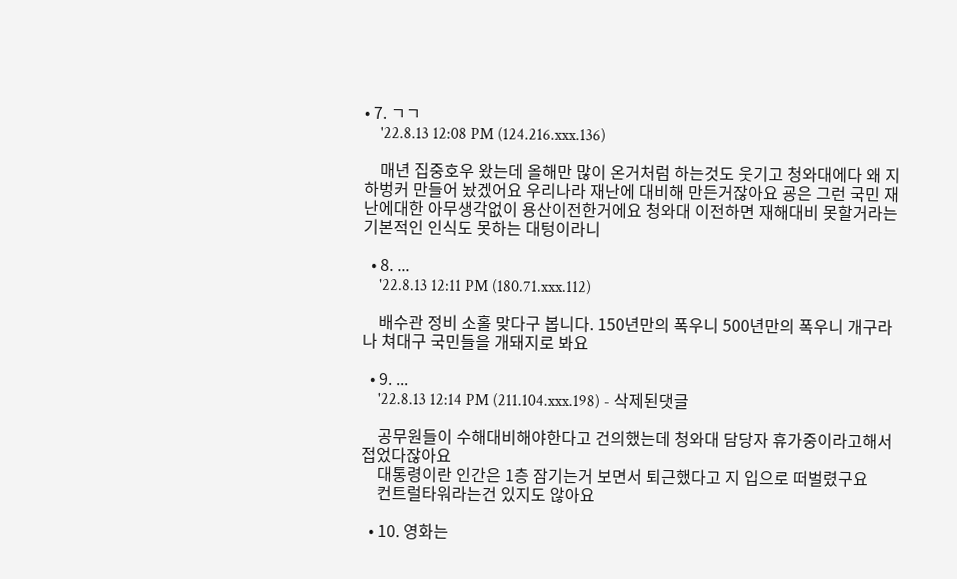• 7. ㄱㄱ
    '22.8.13 12:08 PM (124.216.xxx.136)

    매년 집중호우 왔는데 올해만 많이 온거처럼 하는것도 웃기고 청와대에다 왜 지하벙커 만들어 놨겠어요 우리나라 재난에 대비해 만든거잖아요 굥은 그런 국민 재난에대한 아무생각없이 용산이전한거에요 청와대 이전하면 재해대비 못할거라는 기본적인 인식도 못하는 대텅이라니

  • 8. ...
    '22.8.13 12:11 PM (180.71.xxx.112)

    배수관 정비 소홀 맞다구 봅니다. 150년만의 폭우니 500년만의 폭우니 개구라나 쳐대구 국민들을 개돼지로 봐요

  • 9. ...
    '22.8.13 12:14 PM (211.104.xxx.198) - 삭제된댓글

    공무원들이 수해대비해야한다고 건의했는데 청와대 담당자 휴가중이라고해서 접었다잖아요
    대통령이란 인간은 1층 잠기는거 보면서 퇴근했다고 지 입으로 떠벌렸구요
    컨트럴타워라는건 있지도 않아요

  • 10. 영화는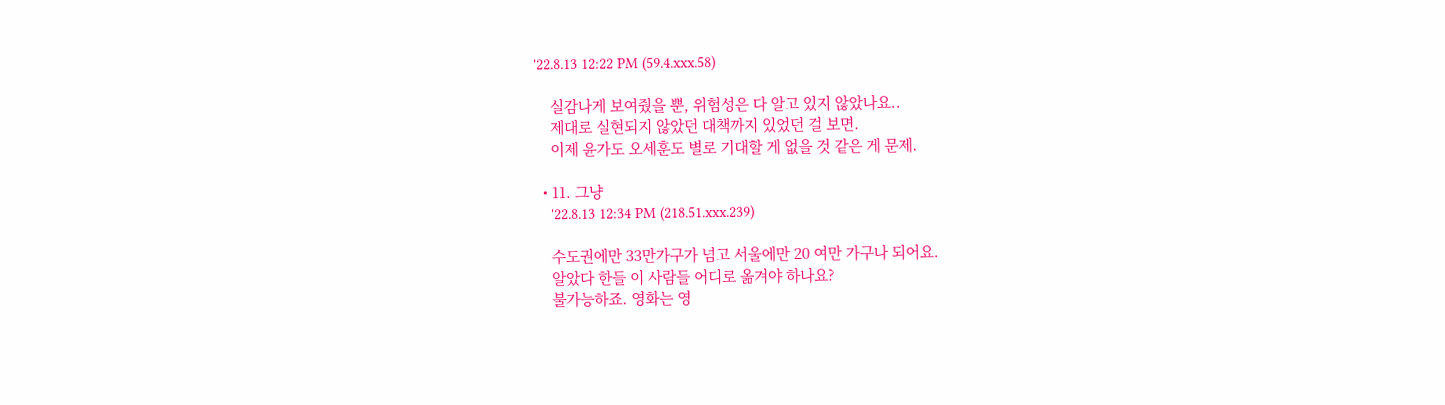'22.8.13 12:22 PM (59.4.xxx.58)

    실감나게 보여줬을 뿐, 위험성은 다 알고 있지 않았나요..
    제대로 실현되지 않았던 대책까지 있었던 걸 보면.
    이제 윤가도 오세훈도 별로 기대할 게 없을 것 같은 게 문제.

  • 11. 그냥
    '22.8.13 12:34 PM (218.51.xxx.239)

    수도권에만 33만가구가 넘고 서울에만 20 여만 가구나 되어요.
    알았다 한들 이 사람들 어디로 옮겨야 하나요?
    불가능하죠. 영화는 영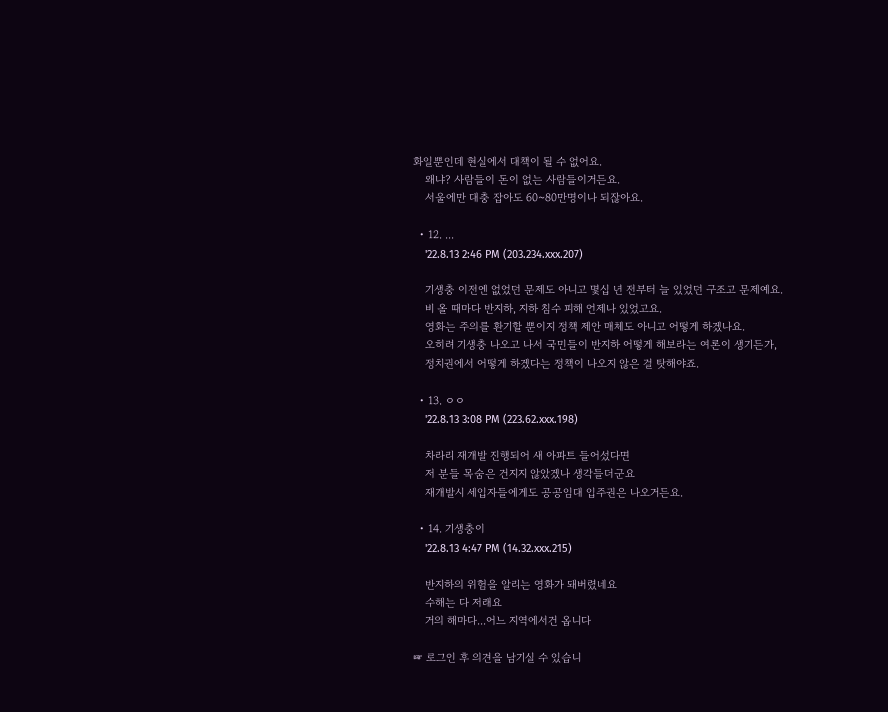화일뿐인데 현실에서 대책이 될 수 없어요.
    왜냐? 사람들이 돈이 없는 사람들이거든요.
    서울에만 대충 잡아도 60~80만명이나 되잖아요.

  • 12. ...
    '22.8.13 2:46 PM (203.234.xxx.207)

    기생충 이전엔 없었던 문제도 아니고 몇십 년 전부터 늘 있었던 구조고 문제예요.
    비 올 때마다 반지하, 지하 침수 피해 언제나 있었고요.
    영화는 주의를 환기할 뿐이지 정책 제안 매체도 아니고 어떻게 하겠나요.
    오히려 기생충 나오고 나서 국민들이 반지하 어떻게 해보라는 여론이 생기든가,
    정치권에서 어떻게 하겠다는 정책이 나오지 않은 걸 탓해야죠.

  • 13. ㅇㅇ
    '22.8.13 3:08 PM (223.62.xxx.198)

    차라리 재개발 진행되어 새 아파트 들어섰다면
    저 분들 목숨은 건지지 않았겠나 생각들더군요
    재개발시 세입자들에게도 공공임대 입주권은 나오거든요.

  • 14. 기생충이
    '22.8.13 4:47 PM (14.32.xxx.215)

    반지하의 위험을 알리는 영화가 돼버렸네요
    수해는 다 저래요
    거의 해마다...어느 지역에서건 옵니다

☞ 로그인 후 의견을 남기실 수 있습니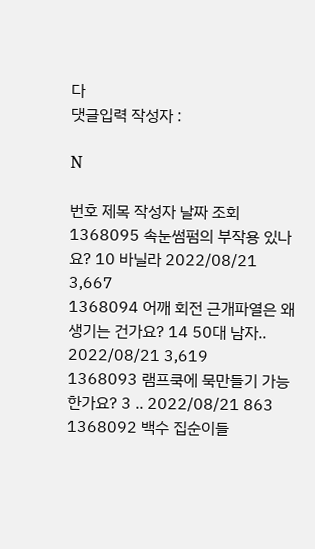다
댓글입력 작성자 :

N

번호 제목 작성자 날짜 조회
1368095 속눈썸펌의 부작용 있나요? 10 바닐라 2022/08/21 3,667
1368094 어깨 회전 근개파열은 왜 생기는 건가요? 14 50대 남자.. 2022/08/21 3,619
1368093 램프쿡에 묵만들기 가능한가요? 3 .. 2022/08/21 863
1368092 백수 집순이들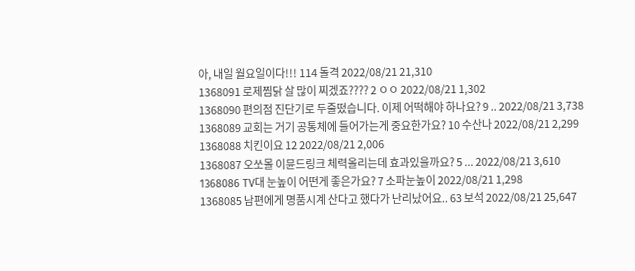아, 내일 월요일이다!!! 114 돌격 2022/08/21 21,310
1368091 로제찜닭 살 많이 찌겠죠???? 2 ㅇㅇ 2022/08/21 1,302
1368090 편의점 진단기로 두줄떴습니다. 이제 어떡해야 하나요? 9 .. 2022/08/21 3,738
1368089 교회는 거기 공통체에 들어가는게 중요한가요? 10 수산나 2022/08/21 2,299
1368088 치킨이요 12 2022/08/21 2,006
1368087 오쏘몰 이뮨드링크 체력올리는데 효과있을까요? 5 ... 2022/08/21 3,610
1368086 TV대 눈높이 어떤게 좋은가요? 7 소파눈높이 2022/08/21 1,298
1368085 남편에게 명품시계 산다고 했다가 난리났어요.. 63 보석 2022/08/21 25,647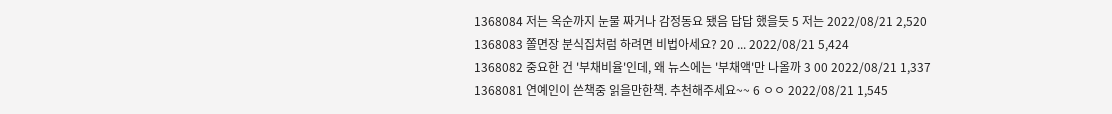1368084 저는 옥순까지 눈물 짜거나 감정동요 됐음 답답 했을듯 5 저는 2022/08/21 2,520
1368083 쫄면장 분식집처럼 하려면 비법아세요? 20 ... 2022/08/21 5,424
1368082 중요한 건 '부채비율'인데, 왜 뉴스에는 '부채액'만 나올까 3 00 2022/08/21 1,337
1368081 연예인이 쓴책중 읽을만한책. 추천해주세요~~ 6 ㅇㅇ 2022/08/21 1,545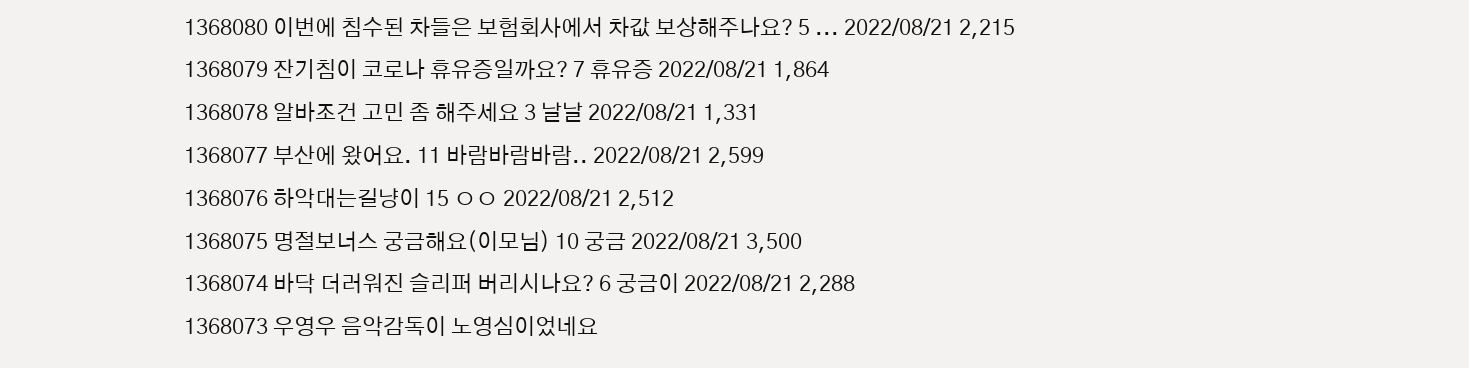1368080 이번에 침수된 차들은 보험회사에서 차값 보상해주나요? 5 ... 2022/08/21 2,215
1368079 잔기침이 코로나 휴유증일까요? 7 휴유증 2022/08/21 1,864
1368078 알바조건 고민 좀 해주세요 3 날날 2022/08/21 1,331
1368077 부산에 왔어요. 11 바람바람바람.. 2022/08/21 2,599
1368076 하악대는길냥이 15 ㅇㅇ 2022/08/21 2,512
1368075 명절보너스 궁금해요(이모님) 10 궁금 2022/08/21 3,500
1368074 바닥 더러워진 슬리퍼 버리시나요? 6 궁금이 2022/08/21 2,288
1368073 우영우 음악감독이 노영심이었네요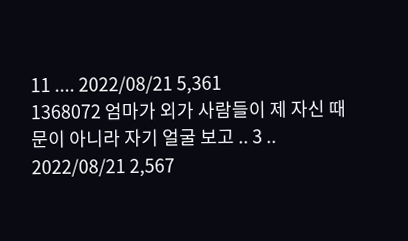11 .... 2022/08/21 5,361
1368072 엄마가 외가 사람들이 제 자신 때문이 아니라 자기 얼굴 보고 .. 3 .. 2022/08/21 2,567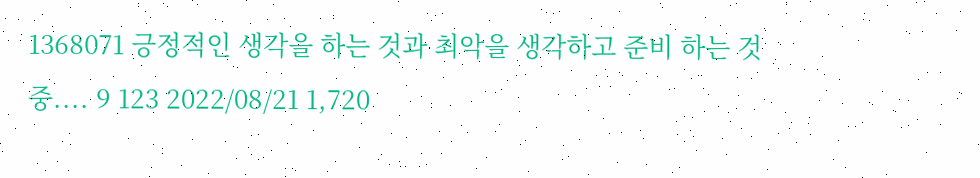1368071 긍정적인 생각을 하는 것과 최악을 생각하고 준비 하는 것 중.... 9 123 2022/08/21 1,720